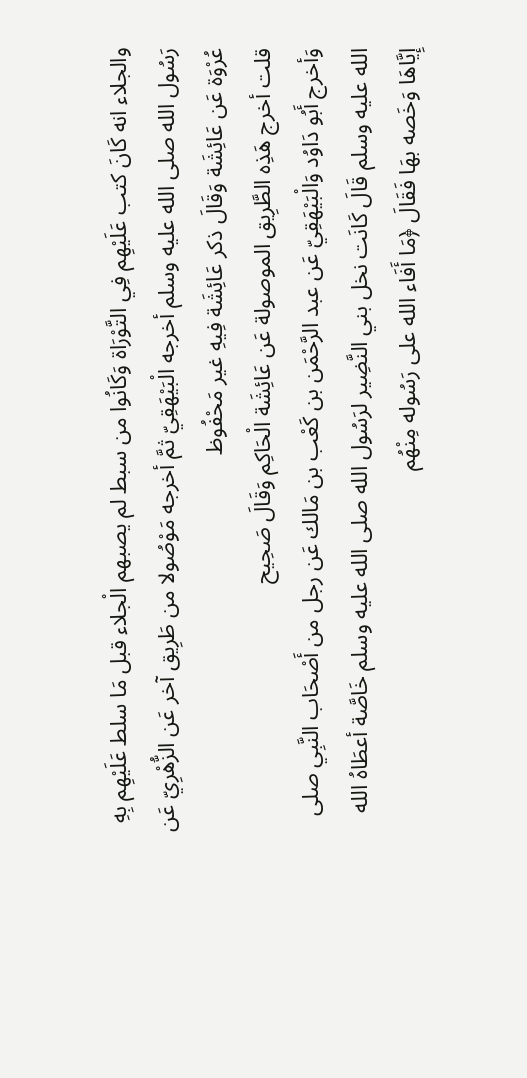والجلاء انه كَانَ كتب عَلَيْهِم فِي التَّوْرَاة وَكَانُوا من سبط لم يصبهم الْجلاء قبل مَا سلط عَلَيْهِم بِهِ رَسُول الله صلى الله عليه وسلم أخرجه الْبَيْهَقِيّ ثمَّ أخرجه مَوْصُولا من طَرِيق آخر عَن الزُّهْرِيّ عَن عُرْوَة عَن عَائِشَة وَقَالَ ذكر عَائِشَة فِيهِ غير مَحْفُوظ
قلت أخرج هَذِه الطَّرِيق الموصولة عَن عَائِشَة الْحَاكِم وَقَالَ صَحِيح
وَأخرج أَبُو دَاوُد وَالْبَيْهَقِيّ عَن عبد الرَّحْمَن بن كَعْب بن مَالك عَن رجل من أَصْحَاب النَّبِي صلى الله عليه وسلم قَالَ كَانَت نخل بني النَّضِير لرَسُول الله صلى الله عليه وسلم خَاصَّة أعطَاهُ الله إِيَّاهَا وَخَصه بهَا فَقَالَ ﴿مَا أَفَاء الله على رَسُوله مِنْهُم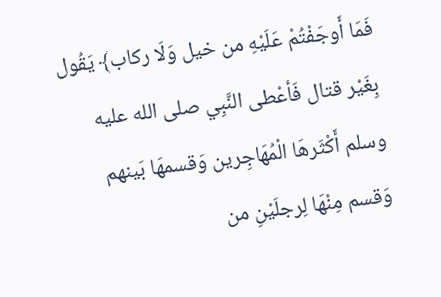فَمَا أَوجَفْتُمْ عَلَيْهِ من خيل وَلَا ركاب﴾ يَقُول بِغَيْر قتال فَأعْطى النَّبِي صلى الله عليه وسلم أَكْثَرهَا الْمُهَاجِرين وَقسمهَا بَينهم وَقسم مِنْهَا لِرجلَيْنِ من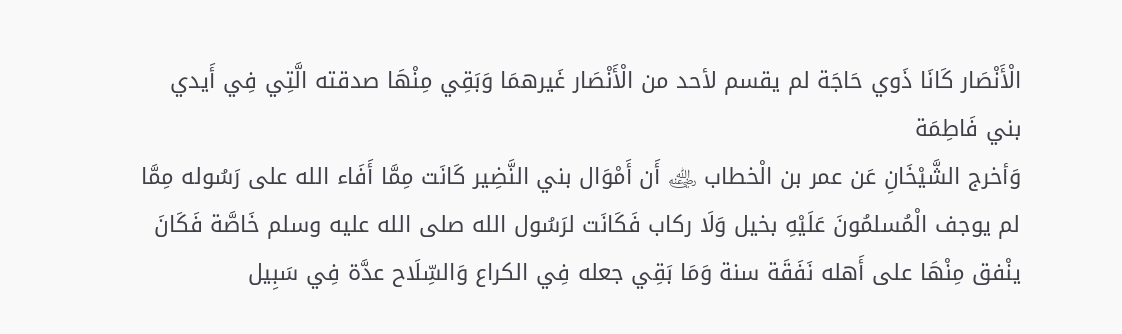الْأَنْصَار كَانَا ذَوي حَاجَة لم يقسم لأحد من الْأَنْصَار غَيرهمَا وَبَقِي مِنْهَا صدقته الَّتِي فِي أَيدي بني فَاطِمَة
وَأخرج الشَّيْخَانِ عَن عمر بن الْخطاب ﵁ أَن أَمْوَال بني النَّضِير كَانَت مِمَّا أَفَاء الله على رَسُوله مِمَّا لم يوجف الْمُسلمُونَ عَلَيْهِ بخيل وَلَا ركاب فَكَانَت لرَسُول الله صلى الله عليه وسلم خَاصَّة فَكَانَ ينْفق مِنْهَا على أَهله نَفَقَة سنة وَمَا بَقِي جعله فِي الكراع وَالسِّلَاح عدَّة فِي سَبِيل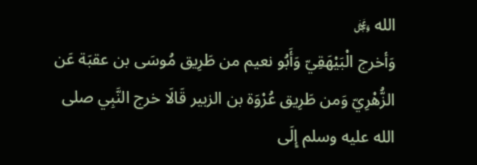الله ﷿
وَأخرج الْبَيْهَقِيّ وَأَبُو نعيم من طَرِيق مُوسَى بن عقبَة عَن الزُّهْرِيّ وَمن طَرِيق عُرْوَة بن الزبير قَالَا خرج النَّبِي صلى الله عليه وسلم إِلَى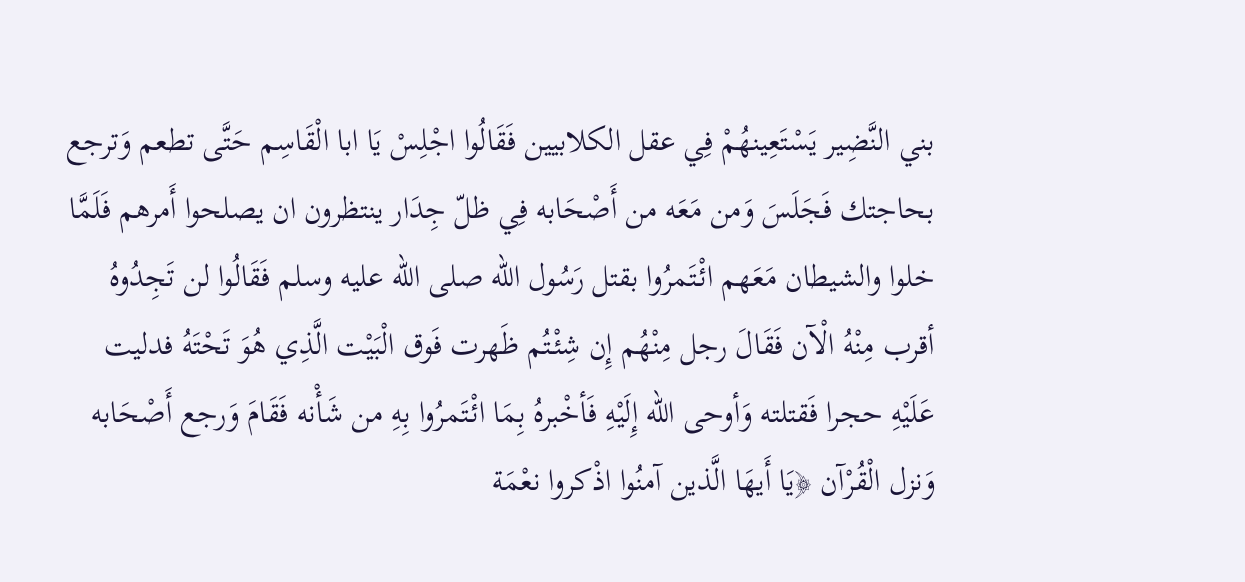بني النَّضِير يَسْتَعِينهُمْ فِي عقل الكلابيين فَقَالُوا اجْلِسْ يَا ابا الْقَاسِم حَتَّى تطعم وَترجع بحاجتك فَجَلَسَ وَمن مَعَه من أَصْحَابه فِي ظلّ جِدَار ينتظرون ان يصلحوا أَمرهم فَلَمَّا خلوا والشيطان مَعَهم ائْتَمرُوا بقتل رَسُول الله صلى الله عليه وسلم فَقَالُوا لن تَجِدُوهُ أقرب مِنْهُ الْآن فَقَالَ رجل مِنْهُم إِن شِئْتُم ظَهرت فَوق الْبَيْت الَّذِي هُوَ تَحْتَهُ فدليت عَلَيْهِ حجرا فَقتلته وَأوحى الله إِلَيْهِ فَأخْبرهُ بِمَا ائْتَمرُوا بِهِ من شَأْنه فَقَامَ وَرجع أَصْحَابه وَنزل الْقُرْآن ﴿يَا أَيهَا الَّذين آمنُوا اذْكروا نعْمَة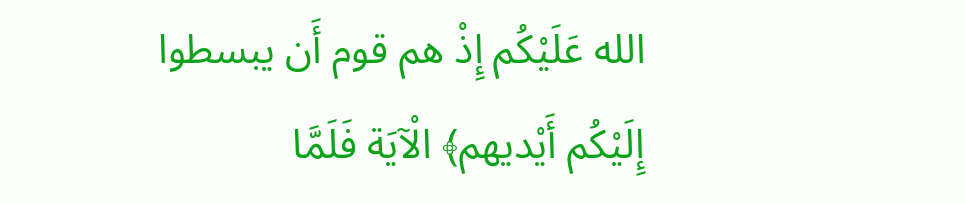الله عَلَيْكُم إِذْ هم قوم أَن يبسطوا إِلَيْكُم أَيْديهم﴾ الْآيَة فَلَمَّا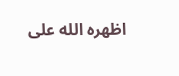اظهره الله على